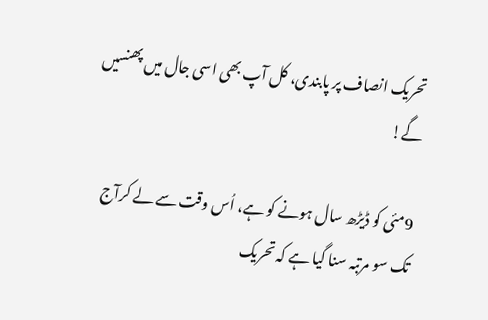تحریک انصاف پر پابندی، کل آپ بھی اسی جال میں پھنسیں گے!

9مئی کو ڈیڑھ سال ہونے کو ہے، اُس وقت سے لے کرآج تک سو مرتبہ سنا گیا ہے کہ تحریک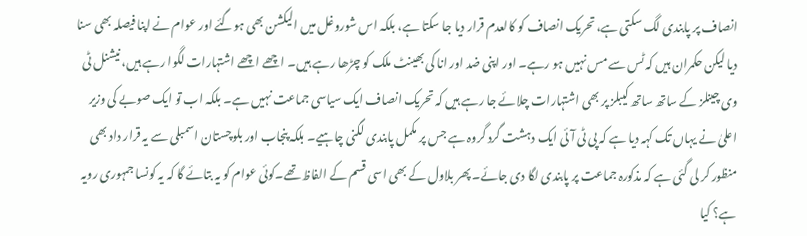انصاف پر پابندی لگ سکتی ہے، تحریک انصاف کو کالعدم قرار دیا جا سکتا ہے، بلکہ اس شوروغل میں الیکشن بھی ہوگئے اور عوام نے اپنا فیصلہ بھی سنا دیا لیکن حکمران ہیں کہ ٹس سے مس نہیں ہو رہے۔ اور اپنی ضد اور انا کی بھینٹ ملک کو چڑھا رہے ہیں۔ اچھے اچھے اشتہارات لگوا رہے ہیں، نیشنل ٹی وی چینلز کے ساتھ ساتھ کیبلز پر بھی اشتہارات چلائے جا رہے ہیں کہ تحریک انصاف ایک سیاسی جماعت نہیں ہے۔ بلکہ اب تو ایک صوبے کی وزیر اعلیٰ نے یہاں تک کہہ دیا ہے کہ پی ٹی آئی ایک دہشت گرد گروہ ہے جس پر مکمل پابندی لگنی چاہیے۔ بلکہ پنجاب اور بلوچستان اسمبلی سے یہ قرار داد بھی منظور کر لی گئی ہے کہ مذکورہ جماعت پر پابندی لگا دی جائے۔ پھر بلاول کے بھی اسی قسم کے الفاظ تھے۔کوئی عوام کو یہ بتائے گا کہ یہ کونسا جمہوری رویہ ہے؟ کیا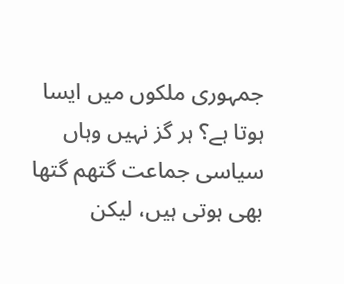جمہوری ملکوں میں ایسا ہوتا ہے؟ ہر گز نہیں وہاں سیاسی جماعت گتھم گتھا بھی ہوتی ہیں، لیکن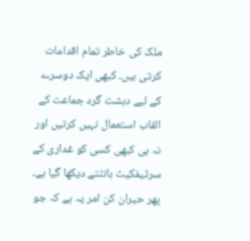ملک کی خاطر تمام اقدامات کرتی ہیں۔ کبھی ایک دوسرے کے لیے دہشت گرد جماعت کے القاب استعمال نہیں کرتیں اور نہ ہی کبھی کسی کو غداری کے سرٹیفکیٹ بانٹتے دیکھا گیا ہے۔ پھر حیران کن امر یہ ہے کہ جو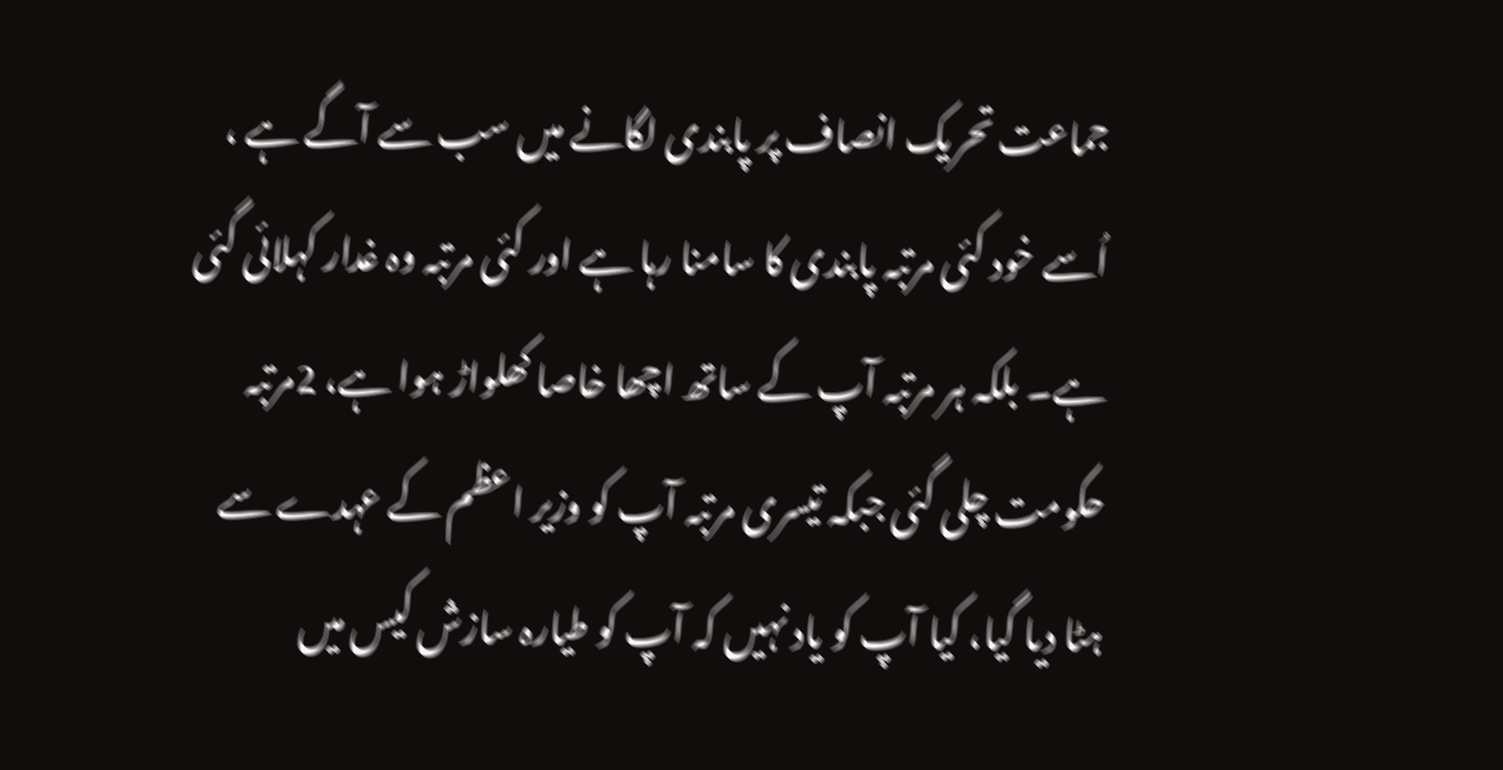جماعت تحریک انصاف پر پابندی لگانے میں سب سے آگے ہے ، اُسے خود کئی مرتبہ پابندی کا سامنا رہا ہے اور کئی مرتبہ وہ غدار کہلائی گئی ہے۔ بلکہ ہر مرتبہ آپ کے ساتھ اچھا خاصا کھلواڑ ہوا ہے، 2مرتبہ حکومت چلی گئی جبکہ تیسری مرتبہ آپ کو وزیر اعظم کے عہدے سے ہٹا دیا گیا، کیا آپ کو یاد نہیں کہ آپ کو طیارہ سازش کیس میں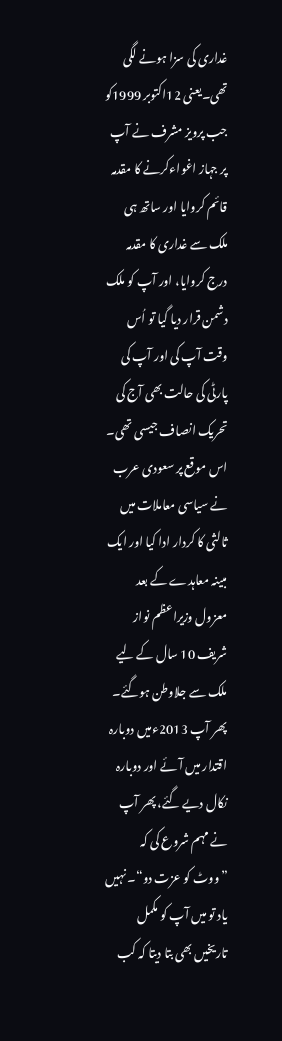غداری کی سزا ہونے لگی تھی۔یعنی 12اکتوبر 1999کو جب پرویز مشرف نے آپ پر جہاز اغواءکرنے کا مقدمہ قائم کروایا اور ساتھ ہی ملک سے غداری کا مقدمہ درج کروایا، اور آپ کو ملک دشمن قرار دیا گیا تو اُس وقت آپ کی اور آپ کی پارٹی کی حالت بھی آج کی تحریک انصاف جیسی تھی۔ اس موقع پر سعودی عرب نے سیاسی معاملات میں ثالثی کا کردار ادا کیا اور ایک مبینہ معاہدے کے بعد معزول وزیراعظم نواز شریف 10 سال کے لیے ملک سے جلاوطن ہوگئے۔ پھر آپ 2013ءمیں دوبارہ اقتدار میں آئے اور دوبارہ نکال دیے گئے، پھر آپ نے مہم شروع کی کہ ”ووٹ کو عزت دو“۔ نہیں یاد تو میں آپ کو مکمل تاریخیں بھی بتا دیتا کہ کب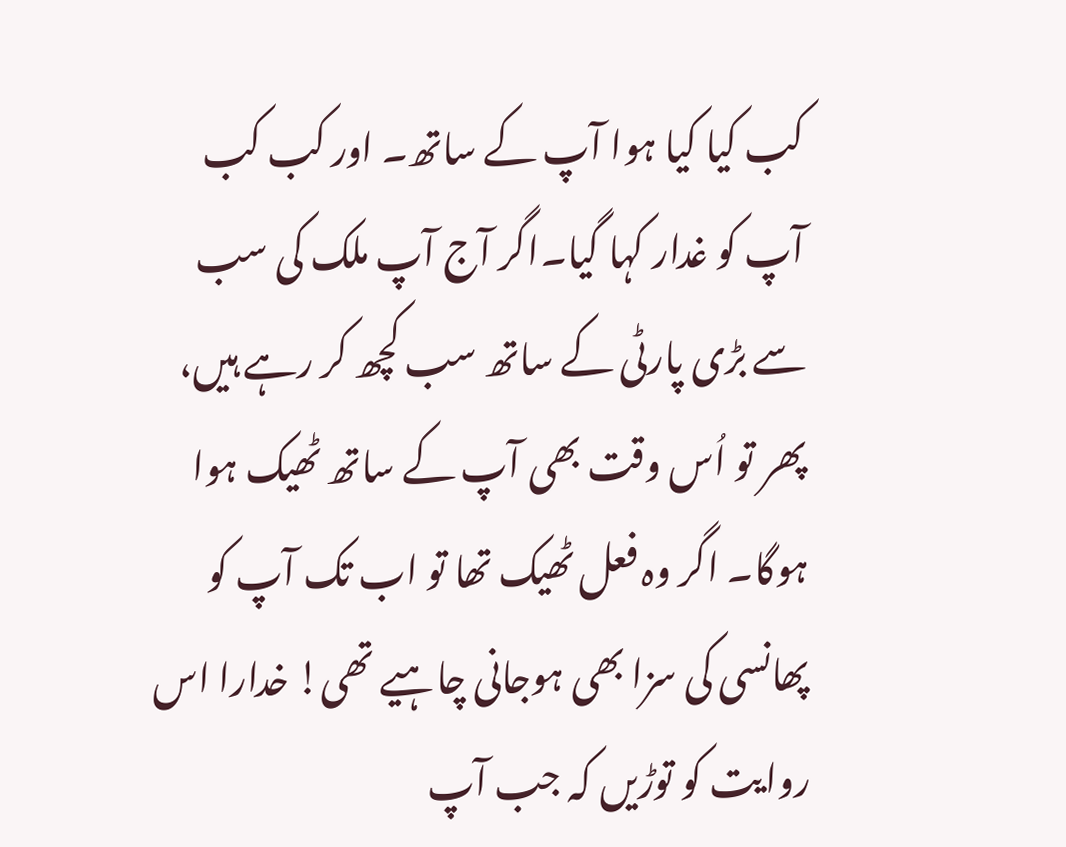کب کیا کیا ہوا آپ کے ساتھ۔ اور کب کب آپ کو غدار کہا گیا۔اگر آج آپ ملک کی سب سے بڑی پارٹی کے ساتھ سب کچھ کر رہے ہیں، پھر تو اُس وقت بھی آپ کے ساتھ ٹھیک ہوا ہوگا۔ اگر وہ فعل ٹھیک تھا تو اب تک آپ کو پھانسی کی سزا بھی ہوجانی چاہیے تھی! خدارا اس روایت کو توڑیں کہ جب آپ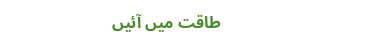طاقت میں آئیں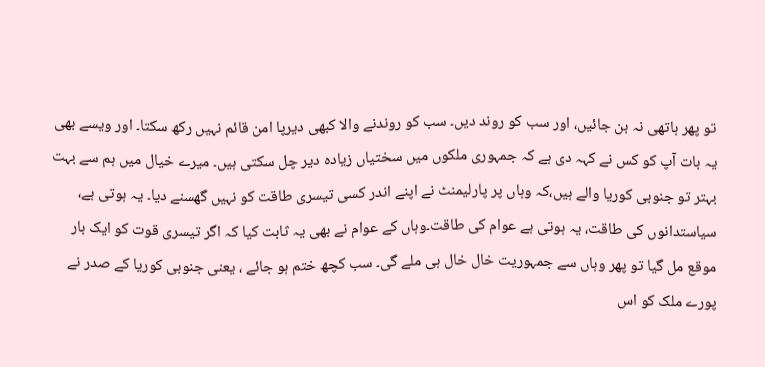تو پھر ہاتھی نہ بن جائیں، اور سب کو روند دیں۔ سب کو روندنے والا کبھی دیرپا امن قائم نہیں رکھ سکتا۔ اور ویسے بھی یہ بات آپ کو کس نے کہہ دی ہے کہ جمہوری ملکوں میں سختیاں زیادہ دیر چل سکتی ہیں۔ میرے خیال میں ہم سے بہت بہتر تو جنوبی کوریا والے ہیں،کہ وہاں پر پارلیمنٹ نے اپنے اندر کسی تیسری طاقت کو نہیں گھسنے دیا۔ یہ ہوتی ہے، سیاستدانوں کی طاقت، یہ ہوتی ہے عوام کی طاقت۔وہاں کے عوام نے بھی یہ ثابت کیا کہ اگر تیسری قوت کو ایک بار موقع مل گیا تو پھر وہاں سے جمہوریت خال خال ہی ملے گی۔ سب کچھ ختم ہو جائے ، یعنی جنوبی کوریا کے صدر نے پورے ملک کو اس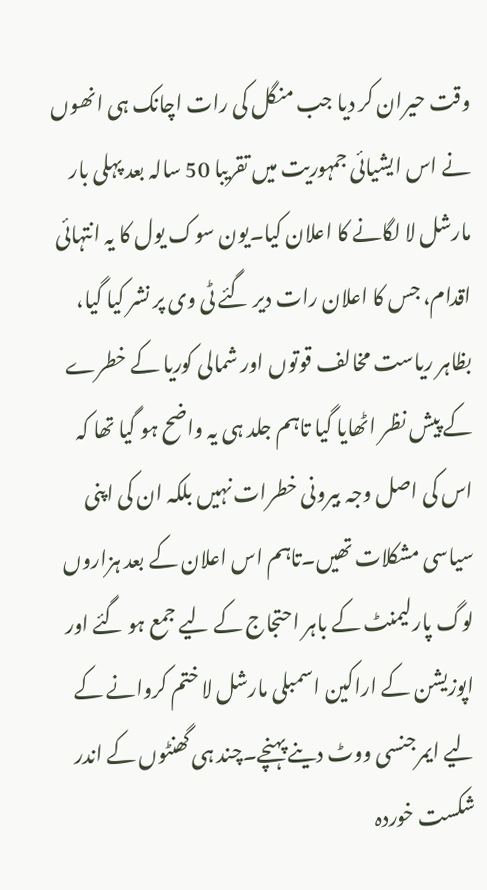وقت حیران کر دیا جب منگل کی رات اچانک ہی انھوں نے اس ایشیائی جمہوریت میں تقریبا 50 سالہ بعد پہلی بار مارشل لا لگانے کا اعلان کیا۔یون سوک یول کا یہ انتہائی اقدام، جس کا اعلان رات دیر گئے ٹی وی پر نشر کیا گیا، بظاہر ریاست مخالف قوتوں اور شمالی کوریا کے خطرے کے پیش نظر اٹھایا گیا تاہم جلد ہی یہ واضح ہو گیا تھا کہ اس کی اصل وجہ بیرونی خطرات نہیں بلکہ ان کی اپنی سیاسی مشکلات تھیں۔تاہم اس اعلان کے بعد ہزاروں لوگ پارلیمنٹ کے باہر احتجاج کے لیے جمع ہو گئے اور اپوزیشن کے اراکین اسمبلی مارشل لا ختم کروانے کے لیے ایمرجنسی ووٹ دینے پہنچے۔چند ہی گھنٹوں کے اندر شکست خوردہ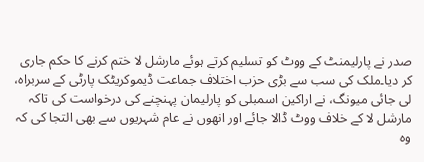صدر نے پارلیمنٹ کے ووٹ کو تسلیم کرتے ہوئے مارشل لا ختم کرنے کا حکم جاری کر دیا۔ملک کی سب سے بڑی حزب اختلاف جماعت ڈیموکریٹک پارٹی کے سربراہ، لی جائی میونگ، نے اراکین اسمبلی کو پارلیمان پہنچنے کی درخواست کی تاکہ مارشل لا کے خلاف ووٹ ڈالا جائے اور انھوں نے عام شہریوں سے بھی التجا کی کہ وہ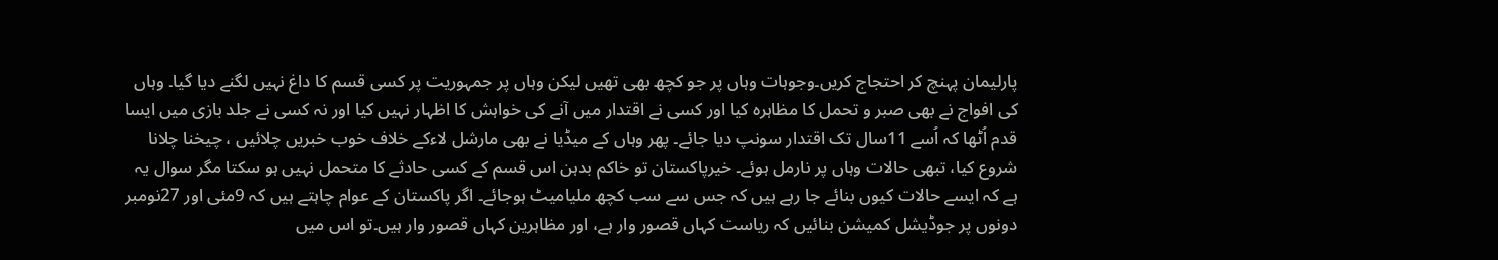پارلیمان پہنچ کر احتجاج کریں۔وجوہات وہاں پر جو کچھ بھی تھیں لیکن وہاں پر جمہوریت پر کسی قسم کا داغ نہیں لگنے دیا گیا۔ وہاں کی افواج نے بھی صبر و تحمل کا مظاہرہ کیا اور کسی نے اقتدار میں آنے کی خواہش کا اظہار نہیں کیا اور نہ کسی نے جلد بازی میں ایسا قدم اُٹھا کہ اُسے 11سال تک اقتدار سونپ دیا جائے۔ پھر وہاں کے میڈیا نے بھی مارشل لاءکے خلاف خوب خبریں چلائیں ، چیخنا چلانا شروع کیا، تبھی حالات وہاں پر نارمل ہوئے۔ خیرپاکستان تو خاکم بدہن اس قسم کے کسی حادثے کا متحمل نہیں ہو سکتا مگر سوال یہ ہے کہ ایسے حالات کیوں بنائے جا رہے ہیں کہ جس سے سب کچھ ملیامیٹ ہوجائے۔ اگر پاکستان کے عوام چاہتے ہیں کہ 9مئی اور 27نومبر دونوں پر جوڈیشل کمیشن بنائیں کہ ریاست کہاں قصور وار ہے، اور مظاہرین کہاں قصور وار ہیں۔تو اس میں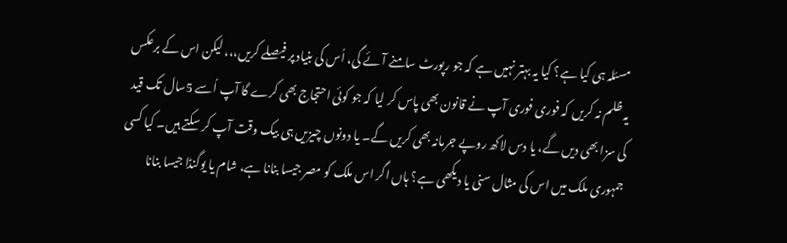مسئلہ ہی کیا ہے؟ کیا یہ بہتر نہیں ہے کہ جو رپورٹ سامنے آئے گی، اُس کی بنیاد پر فیصلے کریں،،، لیکن اس کے برعکس یہ ظلم نہ کریں کہ فوری فوری آپ نے قانون بھی پاس کر لیا کہ جو کوئی احتجاج بھی کرے گا آپ اُسے 5سال تک قید کی سزا بھی دیں گے، یا دس لاکھ روپے جرمانہ بھی کریں گے۔ یا دونوں چیزیں ہی بیک وقت آپ کر سکتے ہیں۔ کیا کسی جمہوری ملک میں اس کی مثال سنی یا دیکھی ہے؟ ہاں اگر اس ملک کو مصر جیسا بنانا ہے، شام یا یوگنڈا جیسا بنانا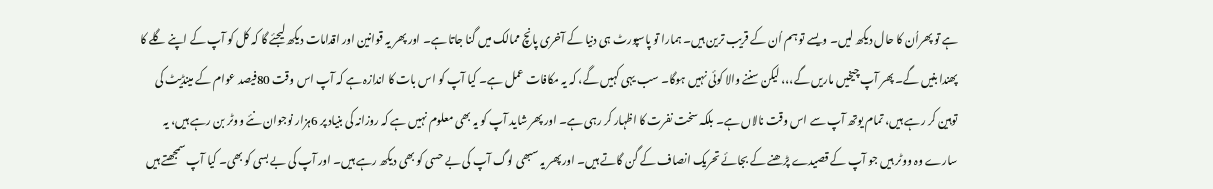ہے تو پھراُن کا حال دیکھ لیں۔ ویسے تو ہم اُن کے قریب ترین ہیں۔ ہمارا تو پاسپورٹ ہی دنیا کے آخری پانچ ممالک میں گنا جاتا ہے۔ اور پھر یہ قوانین اور اقدامات دیکھ لیجئے گا کہ کل کو آپ کے اپنے گلے کا پھندا بنیں گے۔ پھر آپ چیخیں ماریں گے،،، لیکن سننے والا کوئی نہیں ہوگا۔ سب یہی کہیں گے، کہ یہ مکافات عمل ہے۔ کیا آپ کو اس بات کا اندازہ ہے کہ آپ اس وقت 80فیصد عوام کے مینڈیٹ کی توہین کر رہے ہیں، تمام یوتھ آپ سے اس وقت نالاں ہے۔ بلکہ سخت نفرت کا اظہار کر رہی ہے۔ اور پھر شاید آپ کو یہ بھی معلوم نہیں ہے کہ روزانہ کی بنیاد پر 6ہزار نوجوان نئے ووٹر بن رہے ہیں، یہ سارے وہ ووٹر ہیں جو آپ کے قصیدے پڑھنے کے بجائے تحریک انصاف کے گن گاتے ہیں۔ اور پھر یہ سبھی لوگ آپ کی بے حسی کو بھی دیکھ رہے ہیں۔ اور آپ کی بے بسی کو بھی۔ کیا آپ سمجھتے ہیں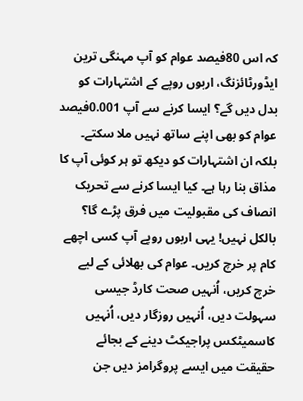کہ اس 80فیصد عوام کو آپ مہنگی ترین ایڈورٹائزنگ، اربوں روپے کے اشتہارات کو بدل دیں گے؟ ایسا کرنے سے آپ 0.001فیصد عوام کو بھی اپنے ساتھ نہیں ملا سکتے۔ بلکہ ان اشتہارات کو دیکھ تو ہر کوئی آپ کا مذاق بنا رہا ہے۔ کیا ایسا کرنے سے تحریک انصاف کی مقبولیت میں فرق پڑے گا؟ بالکل نہیں! یہی اربوں روپے آپ کسی اچھے کام پر خرچ کریں۔ عوام کی بھلائی کے لیے خرچ کریں، اُنہیں صحت کارڈ جیسی سہولت دیں، اُنہیں روزگار دیں، اُنہیں کاسمیٹکس پراجیکٹ دینے کے بجائے حقیقت میں ایسے پروگرامز دیں جن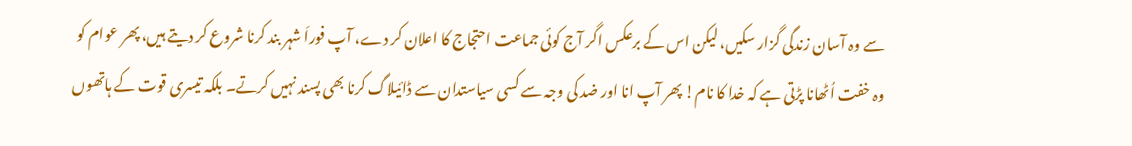سے وہ آسان زندگی گزار سکیں، لیکن اس کے برعکس اگر آج کوئی جماعت احتجاج کا اعلان کر دے، آپ فوراَ شہر بند کرنا شروع کر دیتے ہیں، پھر عوام کو وہ خفت اُٹھانا پڑتی ہے کہ خدا کا نام! پھر آپ انا اور ضد کی وجہ سے کسی سیاستدان سے ڈائیلاگ کرنا بھی پسند نہیں کرتے۔ بلکہ تیسری قوت کے ہاتھوں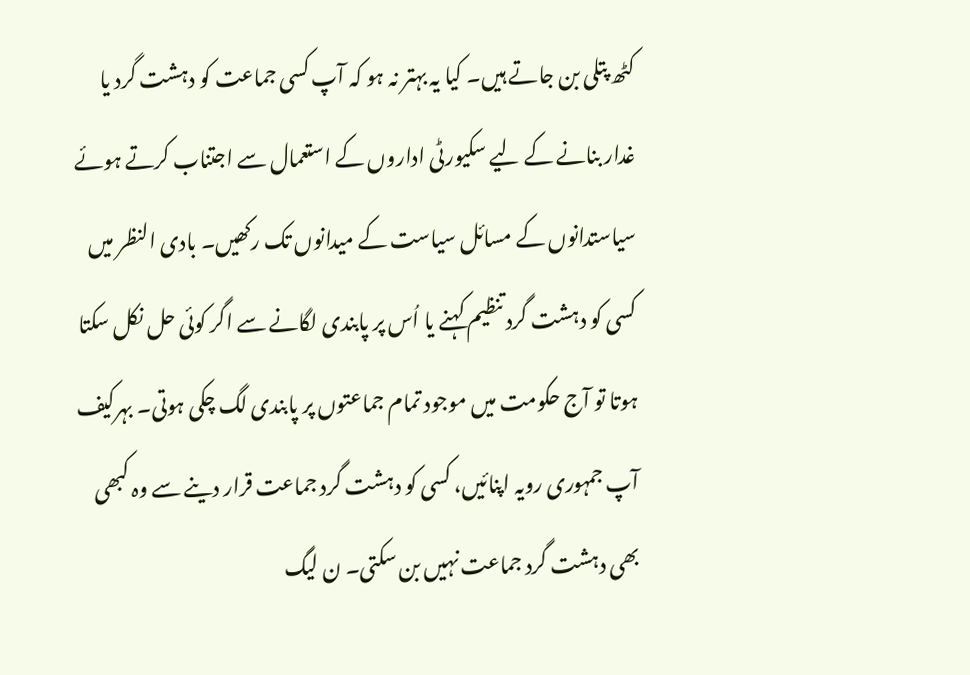کٹھ پتلی بن جاتے ہیں۔ کیا یہ بہتر نہ ہو کہ آپ کسی جماعت کو دہشت گرد یا غدار بنانے کے لیے سکیورٹی اداروں کے استعمال سے اجتناب کرتے ہوئے سیاستدانوں کے مسائل سیاست کے میدانوں تک رکھیں۔ بادی النظر میں کسی کو دہشت گرد تنظیم کہنے یا اُس پر پابندی لگانے سے اگر کوئی حل نکل سکتا ہوتا تو آج حکومت میں موجود تمام جماعتوں پر پابندی لگ چکی ہوتی۔ بہرکیف آپ جمہوری رویہ اپنائیں، کسی کو دہشت گرد جماعت قرار دینے سے وہ کبھی بھی دہشت گرد جماعت نہیں بن سکتی۔ ن لیگ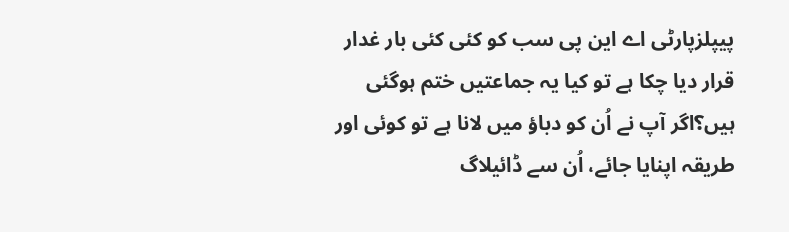پیپلزپارٹی اے این پی سب کو کئی کئی بار غدار قرار دیا چکا ہے تو کیا یہ جماعتیں ختم ہوگئی ہیں؟اگر آپ نے اُن کو دباؤ میں لانا ہے تو کوئی اور طریقہ اپنایا جائے، اُن سے ڈائیلاگ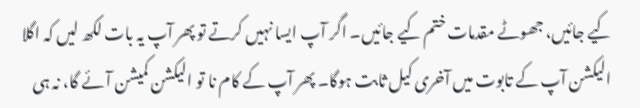کیے جائیں، جھوٹے مقدمات ختم کیے جائیں۔ اگر آپ ایسا نہیں کرتے تو پھر آپ یہ بات لکھ لیں کہ اگلا الیکشن آپ کے تابوت میں آخری کیل ثابت ہوگا۔ پھر آپ کے کام نا تو الیکشن کمیشن آئے گا، نہ ہی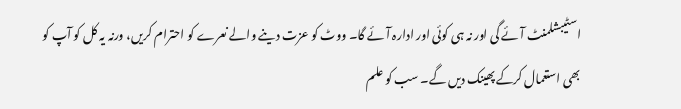اسٹیبشلمنٹ آئے گی اور نہ ہی کوئی اور ادارہ آئے گا۔ ووٹ کو عزت دینے والے نعرے کو احترام کریں، ورنہ یہ کل کو آپ کو بھی استعمال کرکے پھینک دیں گے۔ سب کو علم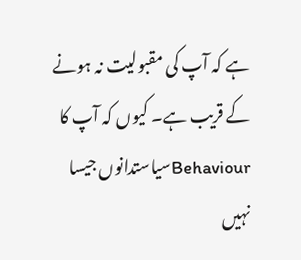ہے کہ آپ کی مقبولیت نہ ہونے کے قریب ہے۔ کیوں کہ آپ کا Behaviourسیاستدانوں جیسا نہیں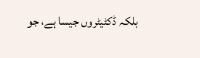بلکہ ڈکٹیٹروں جیسا ہے، جو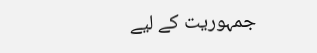جمہوریت کے لیے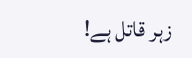زہر قاتل ہے!